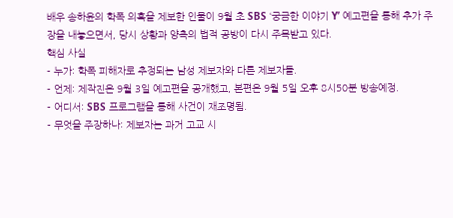배우 송하윤의 학폭 의혹을 제보한 인물이 9월 초 SBS ‘궁금한 이야기 Y’ 예고편을 통해 추가 주장을 내놓으면서, 당시 상황과 양측의 법적 공방이 다시 주목받고 있다.
핵심 사실
- 누가: 학폭 피해자로 추정되는 남성 제보자와 다른 제보자들.
- 언제: 제작진은 9월 3일 예고편을 공개했고, 본편은 9월 5일 오후 8시50분 방송예정.
- 어디서: SBS 프로그램을 통해 사건이 재조명됨.
- 무엇을 주장하나: 제보자는 과거 고교 시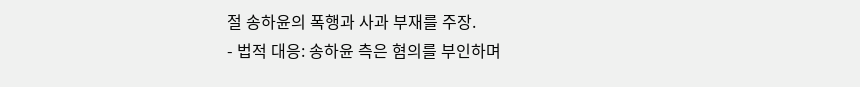절 송하윤의 폭행과 사과 부재를 주장.
- 법적 대응: 송하윤 측은 혐의를 부인하며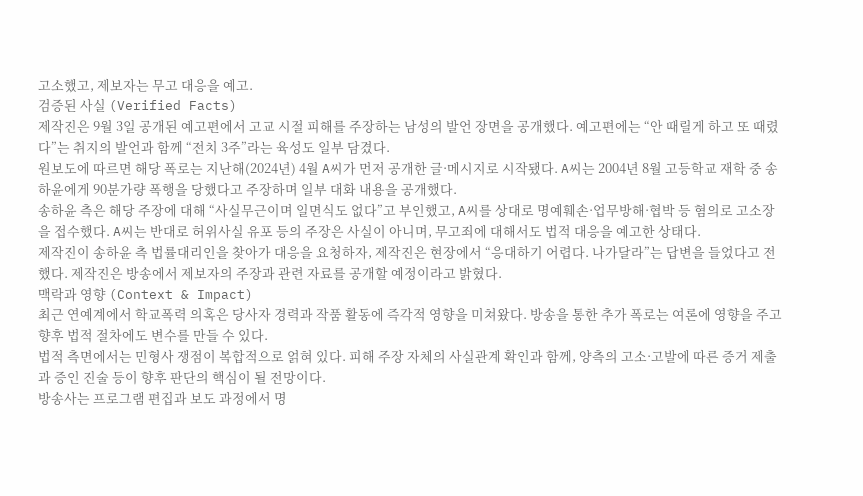고소했고, 제보자는 무고 대응을 예고.
검증된 사실 (Verified Facts)
제작진은 9월 3일 공개된 예고편에서 고교 시절 피해를 주장하는 남성의 발언 장면을 공개했다. 예고편에는 “안 때릴게 하고 또 때렸다”는 취지의 발언과 함께 “전치 3주”라는 육성도 일부 담겼다.
원보도에 따르면 해당 폭로는 지난해(2024년) 4월 A씨가 먼저 공개한 글·메시지로 시작됐다. A씨는 2004년 8월 고등학교 재학 중 송하윤에게 90분가량 폭행을 당했다고 주장하며 일부 대화 내용을 공개했다.
송하윤 측은 해당 주장에 대해 “사실무근이며 일면식도 없다”고 부인했고, A씨를 상대로 명예훼손·업무방해·협박 등 혐의로 고소장을 접수했다. A씨는 반대로 허위사실 유포 등의 주장은 사실이 아니며, 무고죄에 대해서도 법적 대응을 예고한 상태다.
제작진이 송하윤 측 법률대리인을 찾아가 대응을 요청하자, 제작진은 현장에서 “응대하기 어렵다. 나가달라”는 답변을 들었다고 전했다. 제작진은 방송에서 제보자의 주장과 관련 자료를 공개할 예정이라고 밝혔다.
맥락과 영향 (Context & Impact)
최근 연예계에서 학교폭력 의혹은 당사자 경력과 작품 활동에 즉각적 영향을 미쳐왔다. 방송을 통한 추가 폭로는 여론에 영향을 주고 향후 법적 절차에도 변수를 만들 수 있다.
법적 측면에서는 민형사 쟁점이 복합적으로 얽혀 있다. 피해 주장 자체의 사실관계 확인과 함께, 양측의 고소·고발에 따른 증거 제출과 증인 진술 등이 향후 판단의 핵심이 될 전망이다.
방송사는 프로그램 편집과 보도 과정에서 명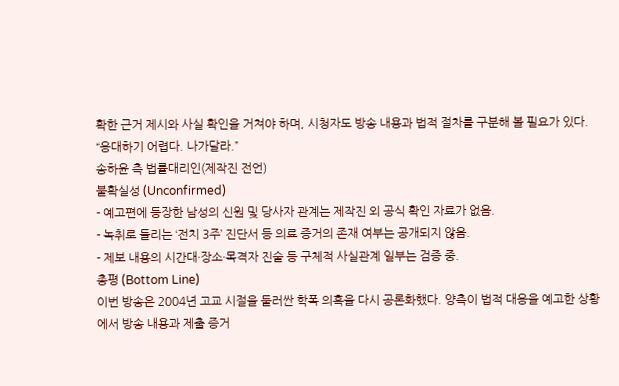확한 근거 제시와 사실 확인을 거쳐야 하며, 시청자도 방송 내용과 법적 절차를 구분해 볼 필요가 있다.
“응대하기 어렵다. 나가달라.”
송하윤 측 법률대리인(제작진 전언)
불확실성 (Unconfirmed)
- 예고편에 등장한 남성의 신원 및 당사자 관계는 제작진 외 공식 확인 자료가 없음.
- 녹취로 들리는 ‘전치 3주’ 진단서 등 의료 증거의 존재 여부는 공개되지 않음.
- 제보 내용의 시간대·장소·목격자 진술 등 구체적 사실관계 일부는 검증 중.
총평 (Bottom Line)
이번 방송은 2004년 고교 시절을 둘러싼 학폭 의혹을 다시 공론화했다. 양측이 법적 대응을 예고한 상황에서 방송 내용과 제출 증거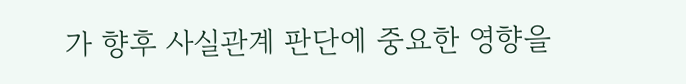가 향후 사실관계 판단에 중요한 영향을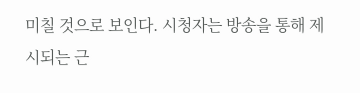미칠 것으로 보인다. 시청자는 방송을 통해 제시되는 근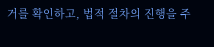거를 확인하고, 법적 절차의 진행을 주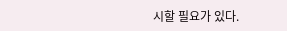시할 필요가 있다.